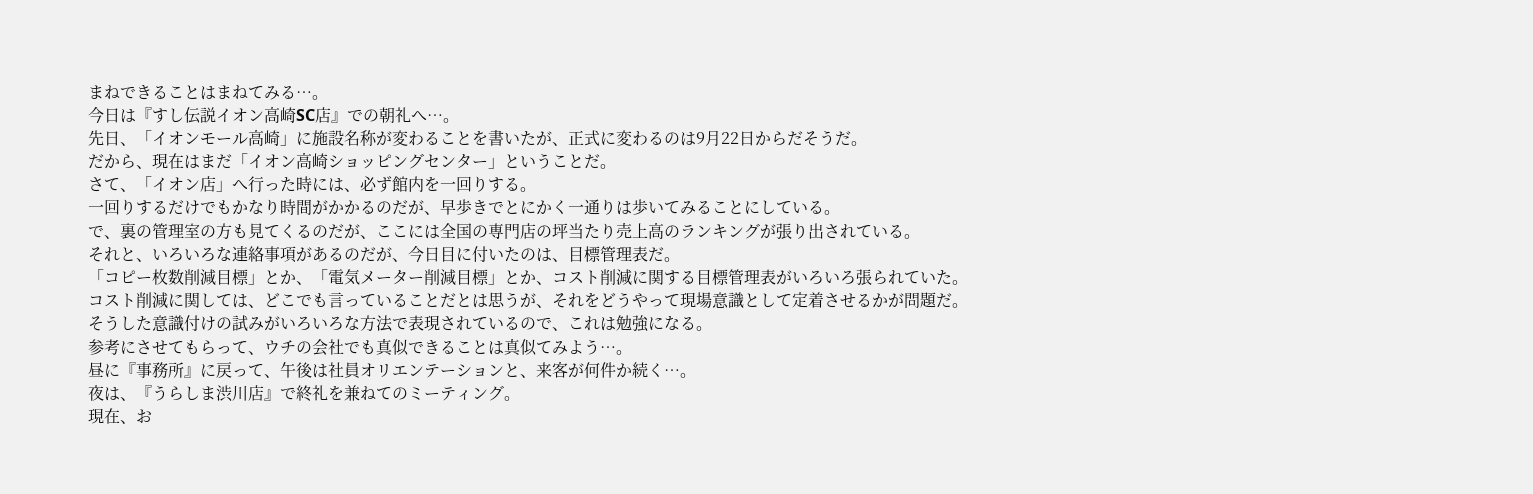まねできることはまねてみる…。
今日は『すし伝説イオン高崎SC店』での朝礼へ…。
先日、「イオンモール高崎」に施設名称が変わることを書いたが、正式に変わるのは9月22日からだそうだ。
だから、現在はまだ「イオン高崎ショッピングセンター」ということだ。
さて、「イオン店」へ行った時には、必ず館内を一回りする。
一回りするだけでもかなり時間がかかるのだが、早歩きでとにかく一通りは歩いてみることにしている。
で、裏の管理室の方も見てくるのだが、ここには全国の専門店の坪当たり売上高のランキングが張り出されている。
それと、いろいろな連絡事項があるのだが、今日目に付いたのは、目標管理表だ。
「コピー枚数削減目標」とか、「電気メーター削減目標」とか、コスト削減に関する目標管理表がいろいろ張られていた。
コスト削減に関しては、どこでも言っていることだとは思うが、それをどうやって現場意識として定着させるかが問題だ。
そうした意識付けの試みがいろいろな方法で表現されているので、これは勉強になる。
参考にさせてもらって、ウチの会社でも真似できることは真似てみよう…。
昼に『事務所』に戻って、午後は社員オリエンテーションと、来客が何件か続く…。
夜は、『うらしま渋川店』で終礼を兼ねてのミーティング。
現在、お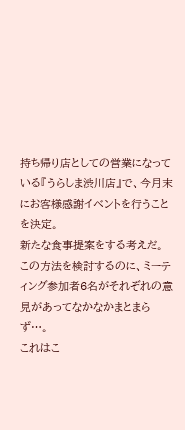持ち帰り店としての営業になっている『うらしま渋川店』で、今月末にお客様感謝イベントを行うことを決定。
新たな食事提案をする考えだ。
この方法を検討するのに、ミーティング参加者6名がそれぞれの意見があってなかなかまとまらず…。
これはこ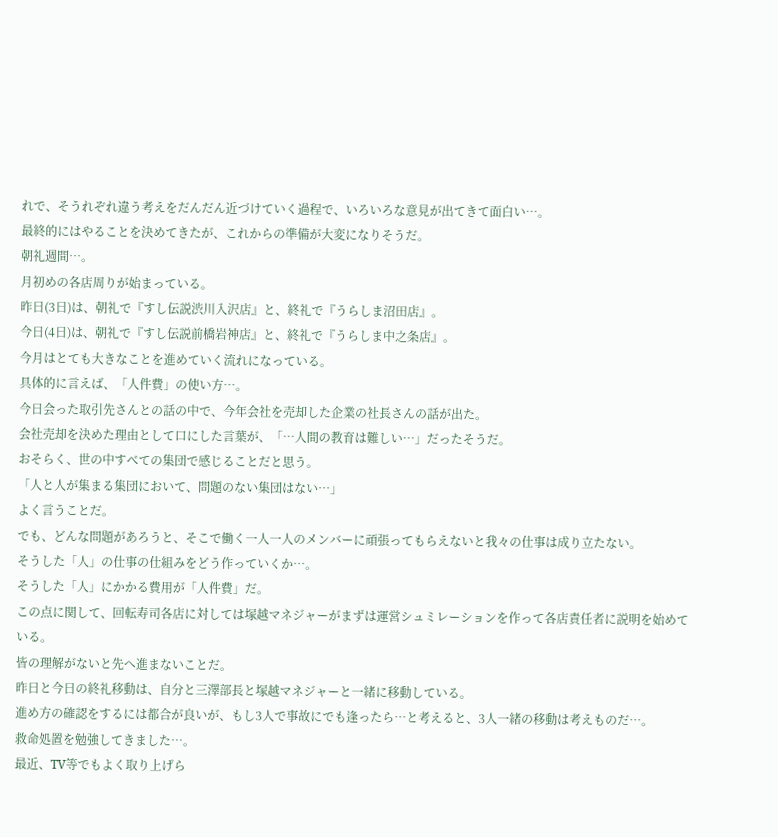れで、そうれぞれ違う考えをだんだん近づけていく過程で、いろいろな意見が出てきて面白い…。
最終的にはやることを決めてきたが、これからの準備が大変になりそうだ。
朝礼週間…。
月初めの各店周りが始まっている。
昨日(3日)は、朝礼で『すし伝説渋川入沢店』と、終礼で『うらしま沼田店』。
今日(4日)は、朝礼で『すし伝説前橋岩神店』と、終礼で『うらしま中之条店』。
今月はとても大きなことを進めていく流れになっている。
具体的に言えば、「人件費」の使い方…。
今日会った取引先さんとの話の中で、今年会社を売却した企業の社長さんの話が出た。
会社売却を決めた理由として口にした言葉が、「…人間の教育は難しい…」だったそうだ。
おそらく、世の中すべての集団で感じることだと思う。
「人と人が集まる集団において、問題のない集団はない…」
よく言うことだ。
でも、どんな問題があろうと、そこで働く一人一人のメンバーに頑張ってもらえないと我々の仕事は成り立たない。
そうした「人」の仕事の仕組みをどう作っていくか…。
そうした「人」にかかる費用が「人件費」だ。
この点に関して、回転寿司各店に対しては塚越マネジャーがまずは運営シュミレーションを作って各店責任者に説明を始めている。
皆の理解がないと先へ進まないことだ。
昨日と今日の終礼移動は、自分と三澤部長と塚越マネジャーと一緒に移動している。
進め方の確認をするには都合が良いが、もし3人で事故にでも逢ったら…と考えると、3人一緒の移動は考えものだ…。
救命処置を勉強してきました…。
最近、TV等でもよく取り上げら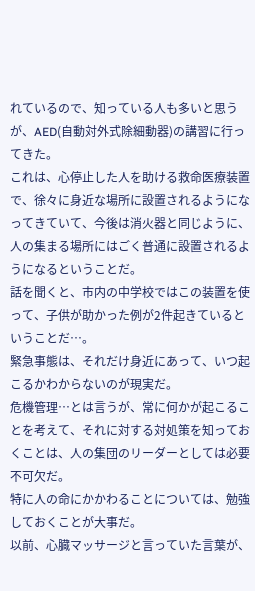れているので、知っている人も多いと思うが、AED(自動対外式除細動器)の講習に行ってきた。
これは、心停止した人を助ける救命医療装置で、徐々に身近な場所に設置されるようになってきていて、今後は消火器と同じように、人の集まる場所にはごく普通に設置されるようになるということだ。
話を聞くと、市内の中学校ではこの装置を使って、子供が助かった例が2件起きているということだ…。
緊急事態は、それだけ身近にあって、いつ起こるかわからないのが現実だ。
危機管理…とは言うが、常に何かが起こることを考えて、それに対する対処策を知っておくことは、人の集団のリーダーとしては必要不可欠だ。
特に人の命にかかわることについては、勉強しておくことが大事だ。
以前、心臓マッサージと言っていた言葉が、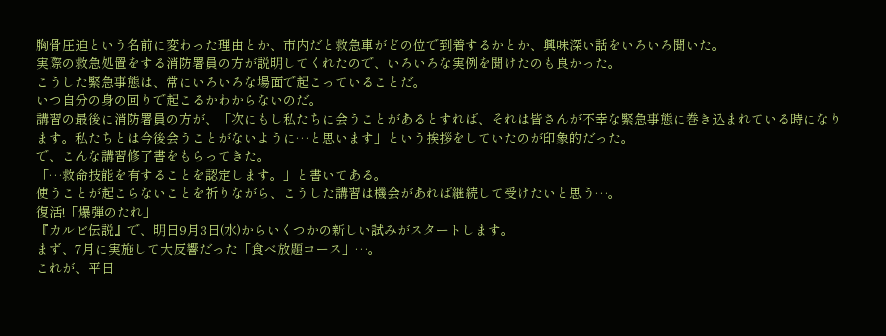胸骨圧迫という名前に変わった理由とか、市内だと救急車がどの位で到着するかとか、興味深い話をいろいろ聞いた。
実際の救急処置をする消防署員の方が説明してくれたので、いろいろな実例を聞けたのも良かった。
こうした緊急事態は、常にいろいろな場面で起こっていることだ。
いつ自分の身の回りで起こるかわからないのだ。
講習の最後に消防署員の方が、「次にもし私たちに会うことがあるとすれば、それは皆さんが不幸な緊急事態に巻き込まれている時になります。私たちとは今後会うことがないように…と思います」という挨拶をしていたのが印象的だった。
で、こんな講習修了書をもらってきた。
「…救命技能を有することを認定します。」と書いてある。
使うことが起こらないことを祈りながら、こうした講習は機会があれば継続して受けたいと思う…。
復活!「爆弾のたれ」
『カルビ伝説』で、明日9月3日(水)からいくつかの新しい試みがスタートします。
まず、7月に実施して大反響だった「食べ放題コース」…。
これが、平日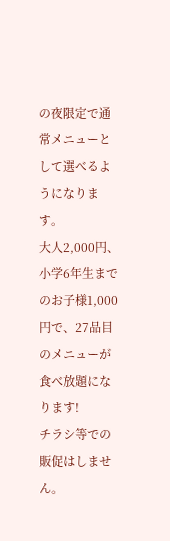の夜限定で通常メニューとして選べるようになります。
大人2,000円、小学6年生までのお子様1,000円で、27品目のメニューが食べ放題になります!
チラシ等での販促はしません。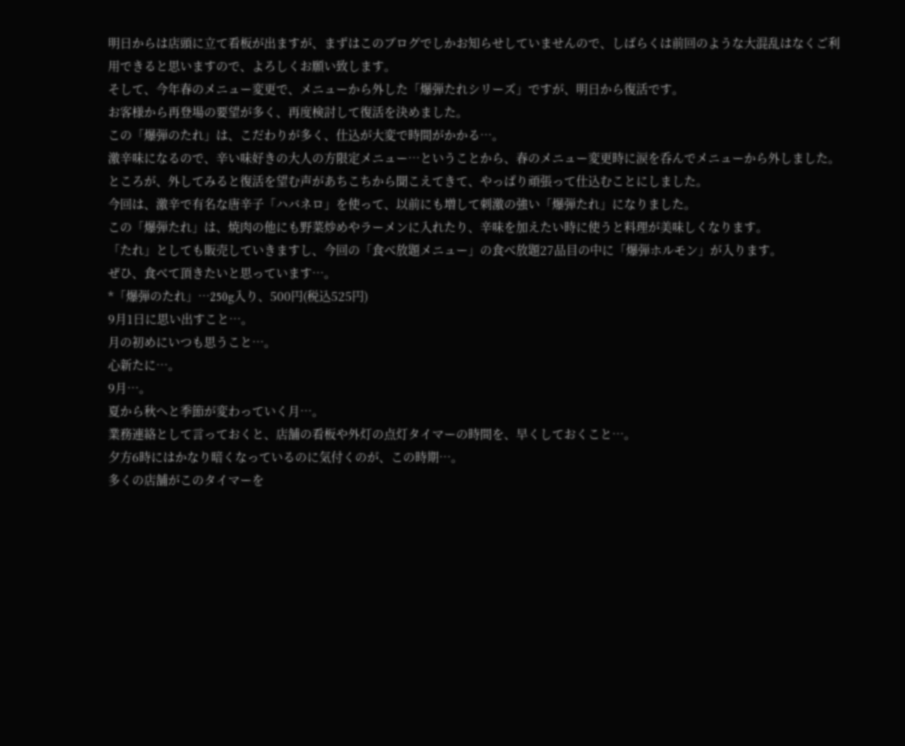明日からは店頭に立て看板が出ますが、まずはこのブログでしかお知らせしていませんので、しばらくは前回のような大混乱はなくご利用できると思いますので、よろしくお願い致します。
そして、今年春のメニュー変更で、メニューから外した「爆弾たれシリーズ」ですが、明日から復活です。
お客様から再登場の要望が多く、再度検討して復活を決めました。
この「爆弾のたれ」は、こだわりが多く、仕込が大変で時間がかかる…。
激辛味になるので、辛い味好きの大人の方限定メニュー…ということから、春のメニュー変更時に涙を呑んでメニューから外しました。
ところが、外してみると復活を望む声があちこちから聞こえてきて、やっぱり頑張って仕込むことにしました。
今回は、激辛で有名な唐辛子「ハバネロ」を使って、以前にも増して刺激の強い「爆弾たれ」になりました。
この「爆弾たれ」は、焼肉の他にも野菜炒めやラーメンに入れたり、辛味を加えたい時に使うと料理が美味しくなります。
「たれ」としても販売していきますし、今回の「食べ放題メニュー」の食べ放題27品目の中に「爆弾ホルモン」が入ります。
ぜひ、食べて頂きたいと思っています…。
*「爆弾のたれ」…250g入り、500円(税込525円)
9月1日に思い出すこと…。
月の初めにいつも思うこと…。
心新たに…。
9月…。
夏から秋へと季節が変わっていく月…。
業務連絡として言っておくと、店舗の看板や外灯の点灯タイマーの時間を、早くしておくこと…。
夕方6時にはかなり暗くなっているのに気付くのが、この時期…。
多くの店舗がこのタイマーを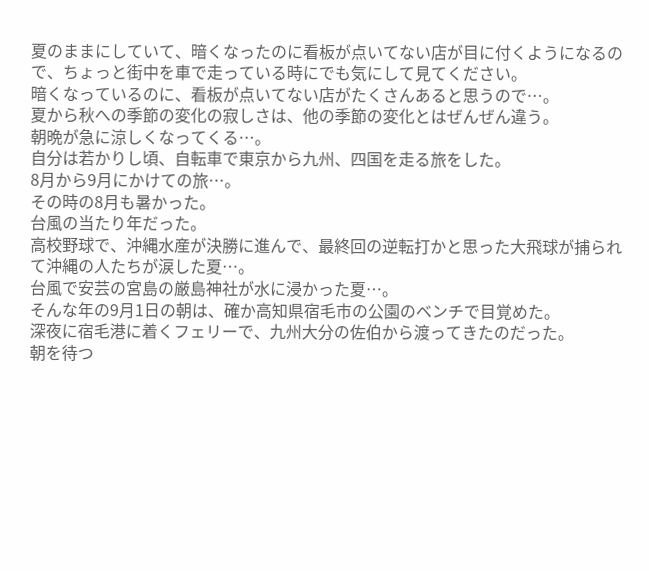夏のままにしていて、暗くなったのに看板が点いてない店が目に付くようになるので、ちょっと街中を車で走っている時にでも気にして見てください。
暗くなっているのに、看板が点いてない店がたくさんあると思うので…。
夏から秋への季節の変化の寂しさは、他の季節の変化とはぜんぜん違う。
朝晩が急に涼しくなってくる…。
自分は若かりし頃、自転車で東京から九州、四国を走る旅をした。
8月から9月にかけての旅…。
その時の8月も暑かった。
台風の当たり年だった。
高校野球で、沖縄水産が決勝に進んで、最終回の逆転打かと思った大飛球が捕られて沖縄の人たちが涙した夏…。
台風で安芸の宮島の厳島神社が水に浸かった夏…。
そんな年の9月1日の朝は、確か高知県宿毛市の公園のベンチで目覚めた。
深夜に宿毛港に着くフェリーで、九州大分の佐伯から渡ってきたのだった。
朝を待つ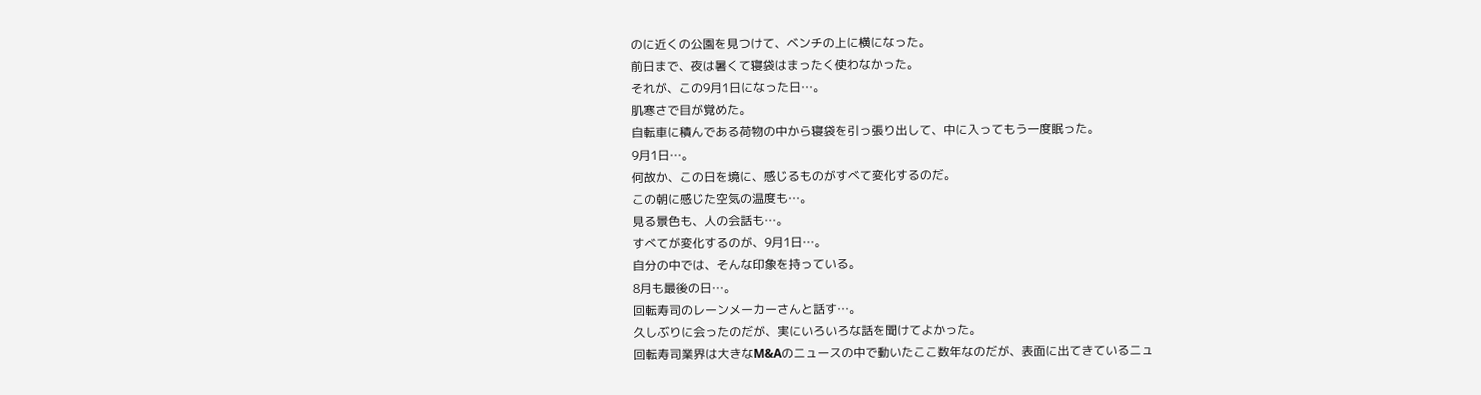のに近くの公園を見つけて、ベンチの上に横になった。
前日まで、夜は暑くて寝袋はまったく使わなかった。
それが、この9月1日になった日…。
肌寒さで目が覚めた。
自転車に積んである荷物の中から寝袋を引っ張り出して、中に入ってもう一度眠った。
9月1日…。
何故か、この日を境に、感じるものがすべて変化するのだ。
この朝に感じた空気の温度も…。
見る景色も、人の会話も…。
すべてが変化するのが、9月1日…。
自分の中では、そんな印象を持っている。
8月も最後の日…。
回転寿司のレーンメーカーさんと話す…。
久しぶりに会ったのだが、実にいろいろな話を聞けてよかった。
回転寿司業界は大きなM&Aのニュースの中で動いたここ数年なのだが、表面に出てきているニュ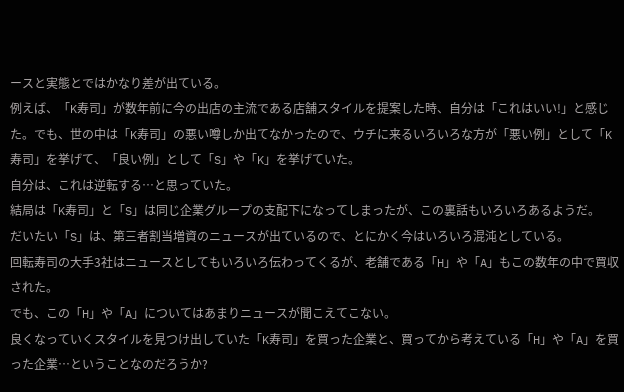ースと実態とではかなり差が出ている。
例えば、「K寿司」が数年前に今の出店の主流である店舗スタイルを提案した時、自分は「これはいい!」と感じた。でも、世の中は「K寿司」の悪い噂しか出てなかったので、ウチに来るいろいろな方が「悪い例」として「K寿司」を挙げて、「良い例」として「S」や「K」を挙げていた。
自分は、これは逆転する…と思っていた。
結局は「K寿司」と「S」は同じ企業グループの支配下になってしまったが、この裏話もいろいろあるようだ。
だいたい「S」は、第三者割当増資のニュースが出ているので、とにかく今はいろいろ混沌としている。
回転寿司の大手3社はニュースとしてもいろいろ伝わってくるが、老舗である「H」や「A」もこの数年の中で買収された。
でも、この「H」や「A」についてはあまりニュースが聞こえてこない。
良くなっていくスタイルを見つけ出していた「K寿司」を買った企業と、買ってから考えている「H」や「A」を買った企業…ということなのだろうか?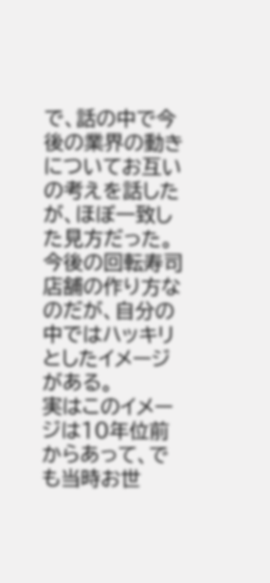で、話の中で今後の業界の動きについてお互いの考えを話したが、ほぼ一致した見方だった。
今後の回転寿司店舗の作り方なのだが、自分の中ではハッキリとしたイメージがある。
実はこのイメージは10年位前からあって、でも当時お世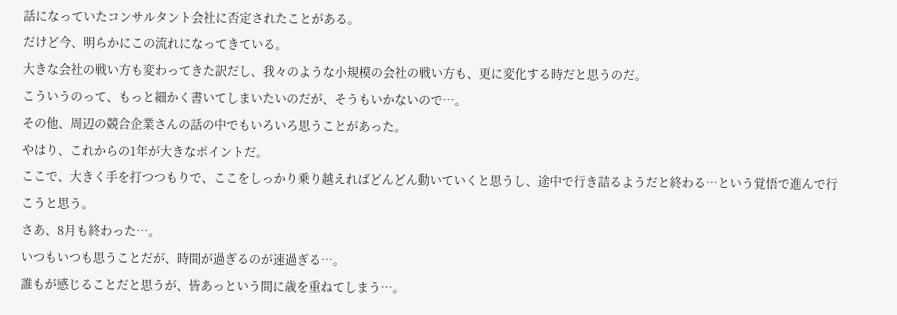話になっていたコンサルタント会社に否定されたことがある。
だけど今、明らかにこの流れになってきている。
大きな会社の戦い方も変わってきた訳だし、我々のような小規模の会社の戦い方も、更に変化する時だと思うのだ。
こういうのって、もっと細かく書いてしまいたいのだが、そうもいかないので…。
その他、周辺の競合企業さんの話の中でもいろいろ思うことがあった。
やはり、これからの1年が大きなポイントだ。
ここで、大きく手を打つつもりで、ここをしっかり乗り越えればどんどん動いていくと思うし、途中で行き詰るようだと終わる…という覚悟で進んで行こうと思う。
さあ、8月も終わった…。
いつもいつも思うことだが、時間が過ぎるのが速過ぎる…。
誰もが感じることだと思うが、皆あっという間に歳を重ねてしまう…。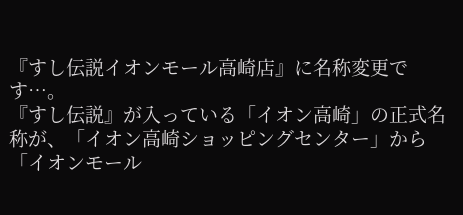『すし伝説イオンモール高崎店』に名称変更です…。
『すし伝説』が入っている「イオン高崎」の正式名称が、「イオン高崎ショッピングセンター」から「イオンモール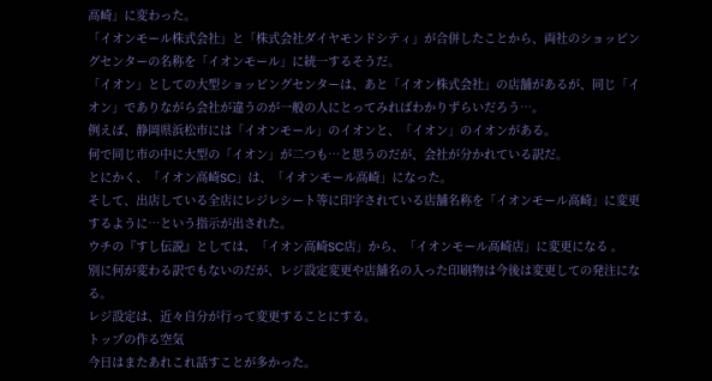高崎」に変わった。
「イオンモール株式会社」と「株式会社ダイヤモンドシティ」が合併したことから、両社のショッピングセンターの名称を「イオンモール」に統一するそうだ。
「イオン」としての大型ショッピングセンターは、あと「イオン株式会社」の店舗があるが、同じ「イオン」でありながら会社が違うのが一般の人にとってみればわかりずらいだろう…。
例えば、静岡県浜松市には「イオンモール」のイオンと、「イオン」のイオンがある。
何で同じ市の中に大型の「イオン」が二つも…と思うのだが、会社が分かれている訳だ。
とにかく、「イオン高崎SC」は、「イオンモール高崎」になった。
そして、出店している全店にレジレシート等に印字されている店舗名称を「イオンモール高崎」に変更するように…という指示が出された。
ウチの『すし伝説』としては、「イオン高崎SC店」から、「イオンモール高崎店」に変更になる 。
別に何が変わる訳でもないのだが、レジ設定変更や店舗名の入った印刷物は今後は変更しての発注になる。
レジ設定は、近々自分が行って変更することにする。
トップの作る空気
今日はまたあれこれ話すことが多かった。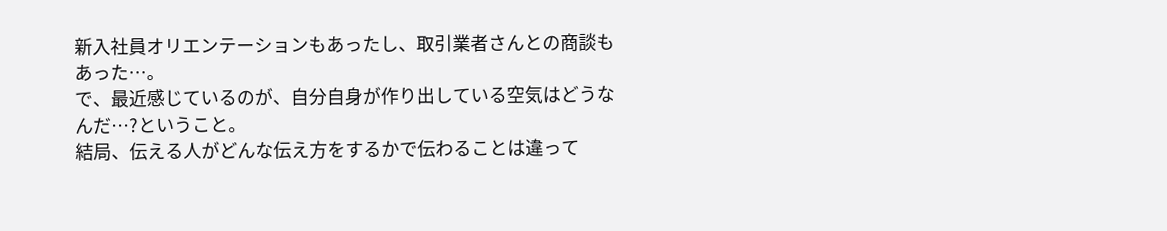新入社員オリエンテーションもあったし、取引業者さんとの商談もあった…。
で、最近感じているのが、自分自身が作り出している空気はどうなんだ…?ということ。
結局、伝える人がどんな伝え方をするかで伝わることは違って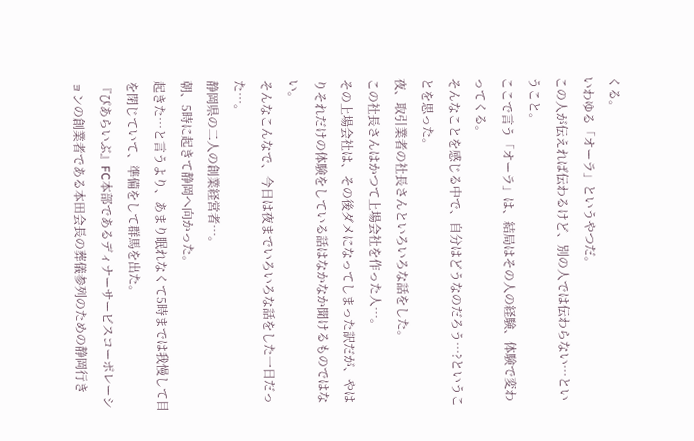くる。
いわゆる「オーラ」というやつだ。
この人が伝えれば伝わるけど、別の人では伝わらない…ということ。
ここで言う「オーラ」は、結局はその人の経験、体験で変わってくる。
そんなことを感じる中で、自分はどうなのだろう…?ということを思った。
夜、取引業者の社長さんといろいろな話をした。
この社長さんはかつて上場会社を作った人…。
その上場会社は、その後ダメになってしまった訳だが、やはりそれだけの体験をしている話はなかなか聞けるものではない。
そんなこんなで、今日は夜までいろいろな話をした一日だった…。
静岡県の二人の創業経営者…。
朝、5時に起きて静岡へ向かった。
起きた…と言うより、あまり眠れなくて5時までは我慢して目を閉じていて、準備をして群馬を出た。
『ぴあらいぶ』FC本部であるディナーサービスコーポレーションの創業者である本田会長の葬儀参列のための静岡行き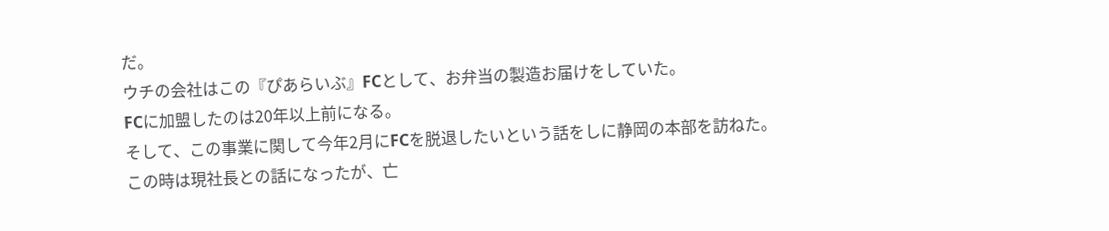だ。
ウチの会社はこの『ぴあらいぶ』FCとして、お弁当の製造お届けをしていた。
FCに加盟したのは20年以上前になる。
そして、この事業に関して今年2月にFCを脱退したいという話をしに静岡の本部を訪ねた。
この時は現社長との話になったが、亡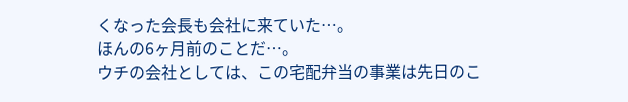くなった会長も会社に来ていた…。
ほんの6ヶ月前のことだ…。
ウチの会社としては、この宅配弁当の事業は先日のこ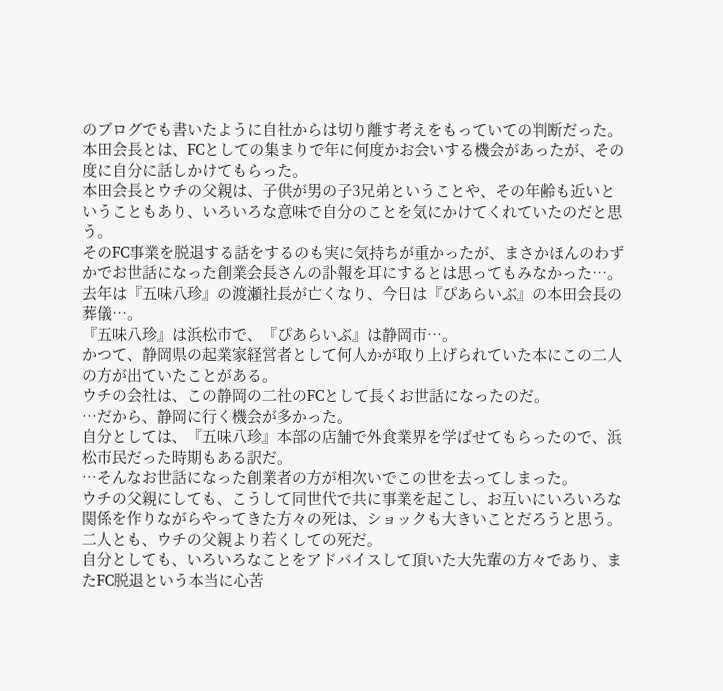のブログでも書いたように自社からは切り離す考えをもっていての判断だった。
本田会長とは、FCとしての集まりで年に何度かお会いする機会があったが、その度に自分に話しかけてもらった。
本田会長とウチの父親は、子供が男の子3兄弟ということや、その年齢も近いということもあり、いろいろな意味で自分のことを気にかけてくれていたのだと思う。
そのFC事業を脱退する話をするのも実に気持ちが重かったが、まさかほんのわずかでお世話になった創業会長さんの訃報を耳にするとは思ってもみなかった…。
去年は『五味八珍』の渡瀬社長が亡くなり、今日は『ぴあらいぶ』の本田会長の葬儀…。
『五味八珍』は浜松市で、『ぴあらいぶ』は静岡市…。
かつて、静岡県の起業家経営者として何人かが取り上げられていた本にこの二人の方が出ていたことがある。
ウチの会社は、この静岡の二社のFCとして長くお世話になったのだ。
…だから、静岡に行く機会が多かった。
自分としては、『五味八珍』本部の店舗で外食業界を学ばせてもらったので、浜松市民だった時期もある訳だ。
…そんなお世話になった創業者の方が相次いでこの世を去ってしまった。
ウチの父親にしても、こうして同世代で共に事業を起こし、お互いにいろいろな関係を作りながらやってきた方々の死は、ショックも大きいことだろうと思う。
二人とも、ウチの父親より若くしての死だ。
自分としても、いろいろなことをアドバイスして頂いた大先輩の方々であり、またFC脱退という本当に心苦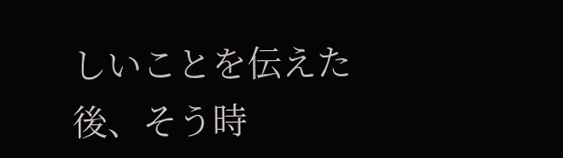しいことを伝えた後、そう時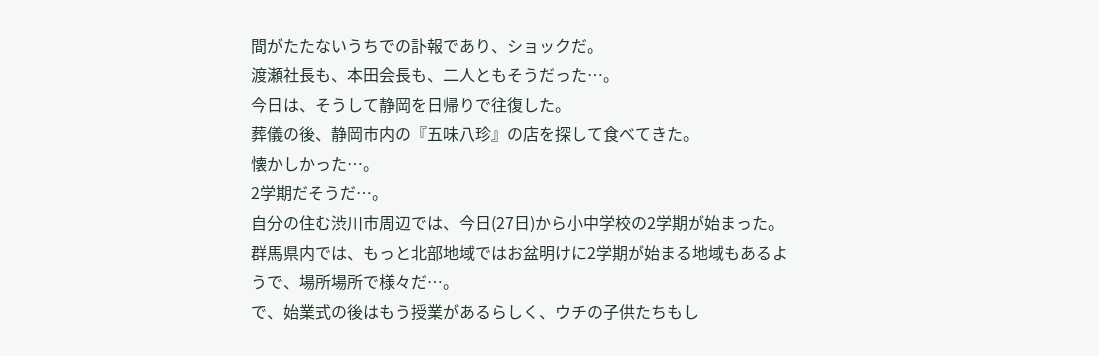間がたたないうちでの訃報であり、ショックだ。
渡瀬社長も、本田会長も、二人ともそうだった…。
今日は、そうして静岡を日帰りで往復した。
葬儀の後、静岡市内の『五味八珍』の店を探して食べてきた。
懐かしかった…。
2学期だそうだ…。
自分の住む渋川市周辺では、今日(27日)から小中学校の2学期が始まった。
群馬県内では、もっと北部地域ではお盆明けに2学期が始まる地域もあるようで、場所場所で様々だ…。
で、始業式の後はもう授業があるらしく、ウチの子供たちもし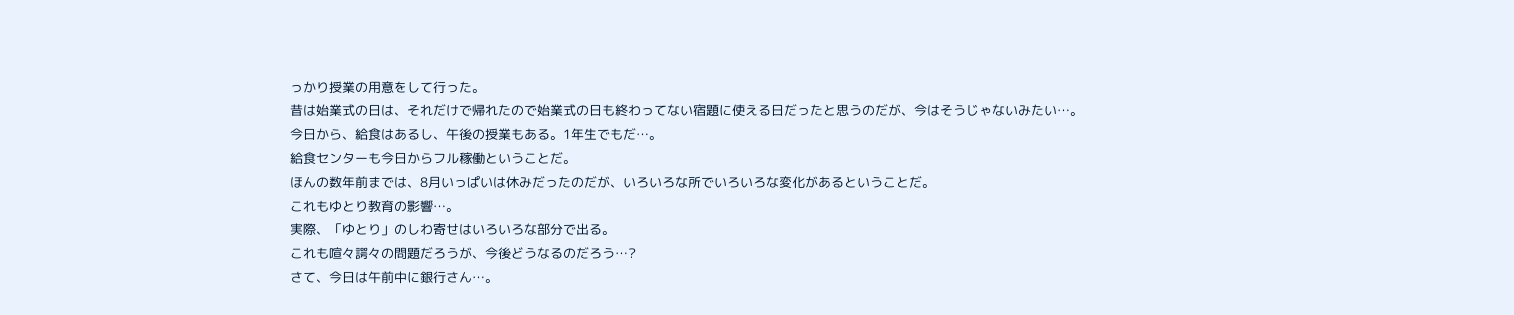っかり授業の用意をして行った。
昔は始業式の日は、それだけで帰れたので始業式の日も終わってない宿題に使える日だったと思うのだが、今はそうじゃないみたい…。
今日から、給食はあるし、午後の授業もある。1年生でもだ…。
給食センターも今日からフル稼働ということだ。
ほんの数年前までは、8月いっぱいは休みだったのだが、いろいろな所でいろいろな変化があるということだ。
これもゆとり教育の影響…。
実際、「ゆとり」のしわ寄せはいろいろな部分で出る。
これも喧々諤々の問題だろうが、今後どうなるのだろう…?
さて、今日は午前中に銀行さん…。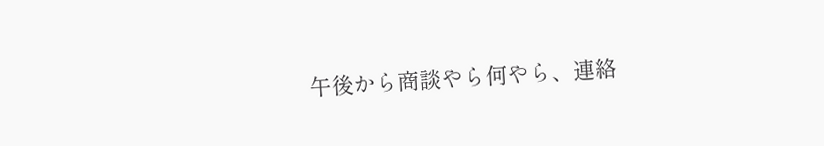午後から商談やら何やら、連絡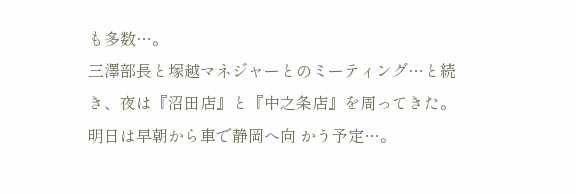も多数…。
三澤部長と塚越マネジャーとのミーティング…と続き、夜は『沼田店』と『中之条店』を周ってきた。
明日は早朝から車で静岡へ向 かう予定…。